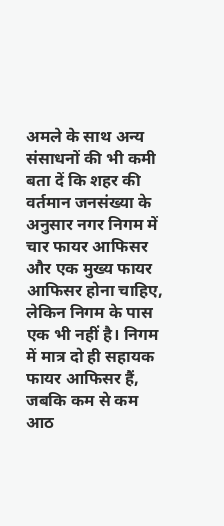अमले के साथ अन्य संसाधनों की भी कमी
बता दें कि शहर की वर्तमान जनसंख्या के अनुसार नगर निगम में चार फायर आफिसर और एक मुख्य फायर आफिसर होना चाहिए, लेकिन निगम के पास एक भी नहीं है। निगम में मात्र दो ही सहायक फायर आफिसर हैं, जबकि कम से कम आठ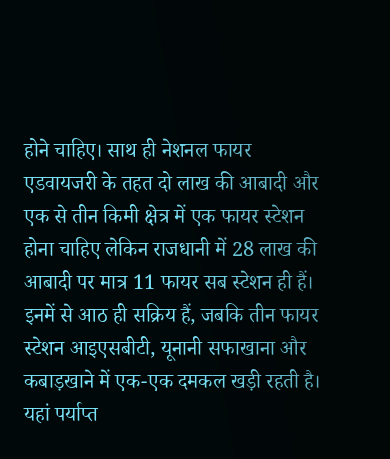होने चाहिए। साथ ही नेशनल फायर एडवायजरी के तहत दो लाख की आबादी और एक से तीन किमी क्षेत्र में एक फायर स्टेशन होना चाहिए लेकिन राजधानी में 28 लाख की आबादी पर मात्र 11 फायर सब स्टेशन ही हैं। इनमें से आठ ही सक्रिय हैं, जबकि तीन फायर स्टेशन आइएसबीटी, यूनानी सफाखाना और कबाड़खाने में एक-एक दमकल खड़ी रहती है। यहां पर्याप्त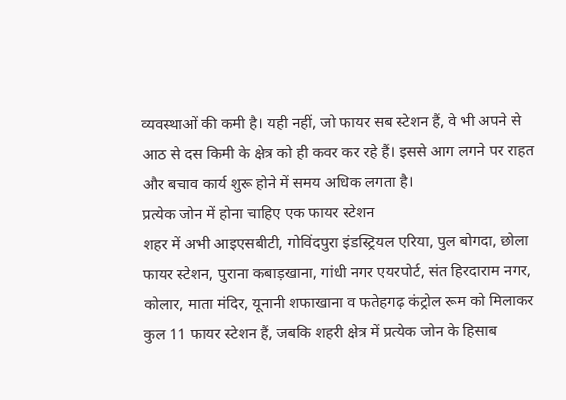व्यवस्थाओं की कमी है। यही नहीं, जो फायर सब स्टेशन हैं, वे भी अपने से आठ से दस किमी के क्षेत्र को ही कवर कर रहे हैं। इससे आग लगने पर राहत और बचाव कार्य शुरू होने में समय अधिक लगता है।
प्रत्येक जोन में होना चाहिए एक फायर स्टेशन
शहर में अभी आइएसबीटी, गोविंदपुरा इंडस्ट्रियल एरिया, पुल बोगदा, छोला फायर स्टेशन, पुराना कबाड़खाना, गांधी नगर एयरपोर्ट, संत हिरदाराम नगर, कोलार, माता मंदिर, यूनानी शफाखाना व फतेहगढ़ कंट्रोल रूम को मिलाकर कुल 11 फायर स्टेशन हैं, जबकि शहरी क्षेत्र में प्रत्येक जोन के हिसाब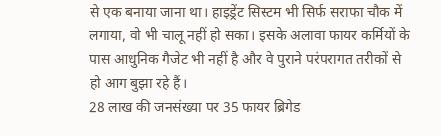से एक बनाया जाना था। हाइड्रेंट सिस्टम भी सिर्फ सराफा चौक में लगाया, वो भी चालू नहीं हो सका। इसके अलावा फायर कर्मियों के पास आधुनिक गैजेट भी नहीं है और वे पुराने परंपरागत तरीकों से हो आग बुझा रहे हैं।
28 लाख की जनसंख्या पर 35 फायर ब्रिगेड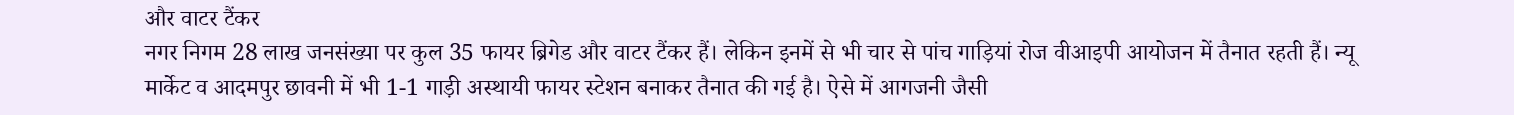और वाटर टैंकर
नगर निगम 28 लाख जनसंख्या पर कुल 35 फायर ब्रिगेड और वाटर टैंकर हैं। लेकिन इनमें से भी चार से पांच गाड़ियां रोज वीआइपी आयोजन में तैनात रहती हैं। न्यू मार्केट व आदमपुर छावनी में भी 1-1 गाड़ी अस्थायी फायर स्टेशन बनाकर तैनात की गई है। ऐसे में आगजनी जैसी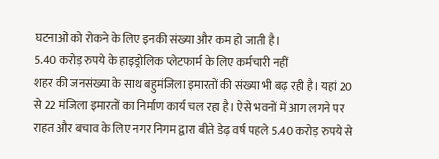घटनाओं को रोकने के लिए इनकी संख्या और कम हो जाती है।
5.40 करोड़ रुपये के हाइड्रोलिक प्लेटफार्म के लिए कर्मचारी नहीं
शहर की जनसंख्या के साथ बहुमंजिला इमारतों की संख्या भी बढ़ रही है। यहां 20 से 22 मंजिला इमारतों का निर्माण कार्य चल रहा है। ऐसे भवनों में आग लगने पर राहत और बचाव के लिए नगर निगम द्वारा बीते डेढ़ वर्ष पहले 5.40 करोड़ रुपये से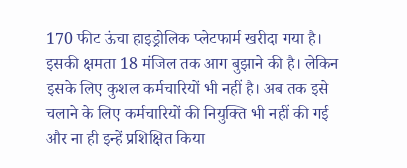170 फीट ऊंचा हाइड्रोलिक प्लेटफार्म खरीदा गया है। इसकी क्षमता 18 मंजिल तक आग बुझाने की है। लेकिन इसके लिए कुशल कर्मचारियों भी नहीं है। अब तक इसे चलाने के लिए कर्मचारियों की नियुक्ति भी नहीं की गई और ना ही इन्हें प्रशिक्षित किया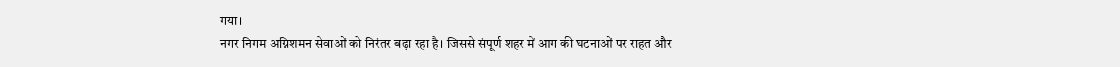गया।
नगर निगम अग्निशमन सेवाओं को निरंतर बढ़ा रहा है। जिससे संपूर्ण शहर में आग की घटनाओं पर राहत और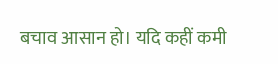बचाव आसान हो। यदि कहीं कमी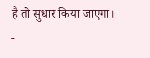है तो सुधार किया जाएगा।
-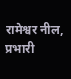रामेश्वर नील, प्रभारी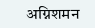अग्निशमन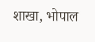शाखा, भोपाल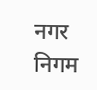नगर निगम